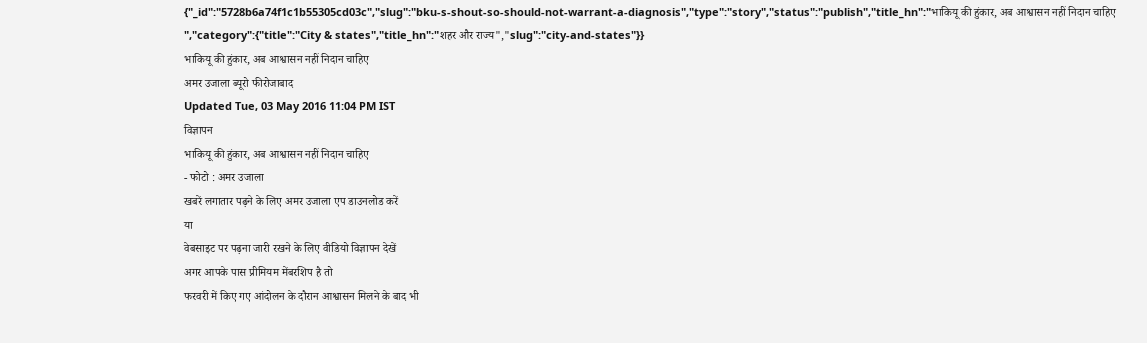{"_id":"5728b6a74f1c1b55305cd03c","slug":"bku-s-shout-so-should-not-warrant-a-diagnosis","type":"story","status":"publish","title_hn":"भाकियू की हुंकार, अब आश्वासन नहीं निदान चाहिए ","category":{"title":"City & states","title_hn":"शहर और राज्य","slug":"city-and-states"}}
भाकियू की हुंकार, अब आश्वासन नहीं निदान चाहिए
अमर उजाला ब्यूरो फीरोजाबाद
Updated Tue, 03 May 2016 11:04 PM IST
विज्ञापन
भाकियू की हुंकार, अब आश्वासन नहीं निदान चाहिए
- फोटो : अमर उजाला
खबरें लगातार पढ़ने के लिए अमर उजाला एप डाउनलोड करें
या
वेबसाइट पर पढ़ना जारी रखने के लिए वीडियो विज्ञापन देखें
अगर आपके पास प्रीमियम मेंबरशिप है तो
फरवरी में किए गए आंदोलन के दौरान आश्वासन मिलने के बाद भी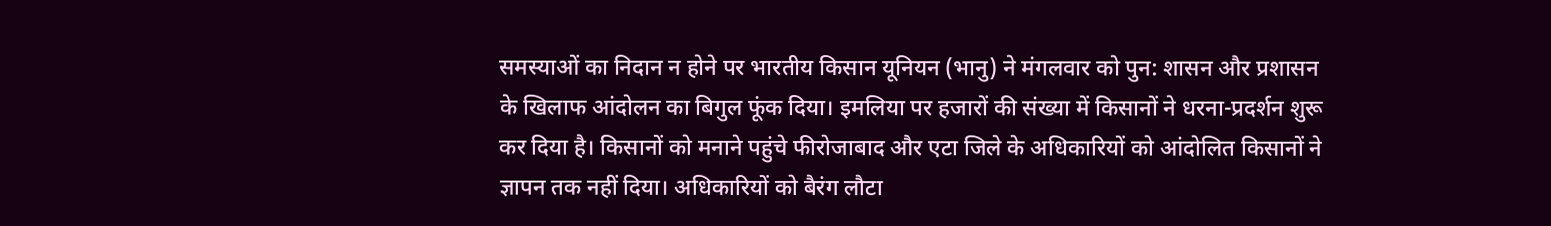समस्याओं का निदान न होने पर भारतीय किसान यूनियन (भानु) ने मंगलवार को पुन: शासन और प्रशासन के खिलाफ आंदोलन का बिगुल फूंक दिया। इमलिया पर हजारों की संख्या में किसानों ने धरना-प्रदर्शन शुरू कर दिया है। किसानों को मनाने पहुंचे फीरोजाबाद और एटा जिले के अधिकारियों को आंदोलित किसानों ने ज्ञापन तक नहीं दिया। अधिकारियों को बैरंग लौटा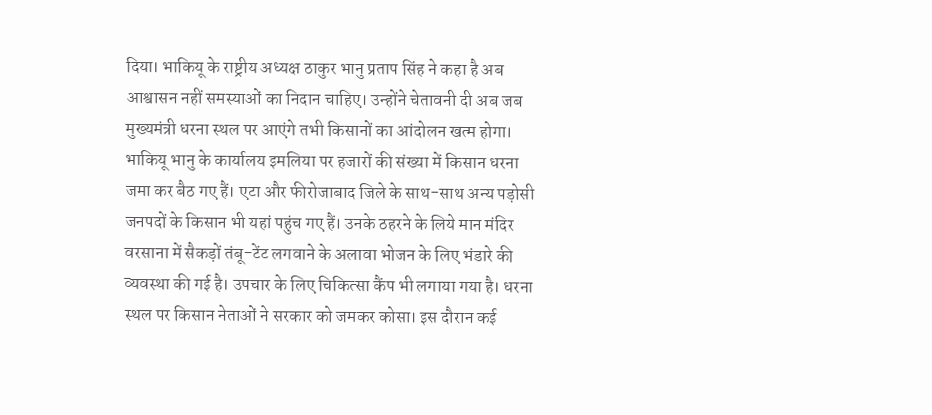दिया। भाकियू के राष्ट्रीय अध्यक्ष ठाकुर भानु प्रताप सिंह ने कहा है अब आश्वासन नहीं समस्याओं का निदान चाहिए। उन्होंने चेतावनी दी अब जब मुख्यमंत्री धरना स्थल पर आएंगे तभी किसानों का आंदोलन खत्म होगा।
भाकियू भानु के कार्यालय इमलिया पर हजारों की संख्या में किसान धरना जमा कर बैठ गए हैं। एटा और फीरोजाबाद जिले के साथ-साथ अन्य पड़ोसी जनपदों के किसान भी यहां पहुंच गए हैं। उनके ठहरने के लिये मान मंदिर वरसाना में सैकड़ों तंबू-टेंट लगवाने के अलावा भोजन के लिए भंडारे की व्यवस्था की गई है। उपचार के लिए चिकित्सा कैंप भी लगाया गया है। धरना स्थल पर किसान नेताओं ने सरकार को जमकर कोसा। इस दौरान कई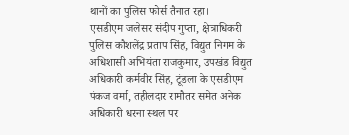थानों का पुलिस फोर्स तैनात रहा।
एसडीएम जलेसर संदीप गुप्ता, क्षेत्राधिकरी पुलिस कौशलेंद्र प्रताप सिंह, विद्युत निगम के अधिशासी अभियंता राजकुमार, उपखंड विद्युत अधिकारी कर्मवीर सिंह, टूंडला के एसडीएम पंकज वर्मा, तहीलदार रामौतर समेत अनेक अधिकारी धरना स्थल पर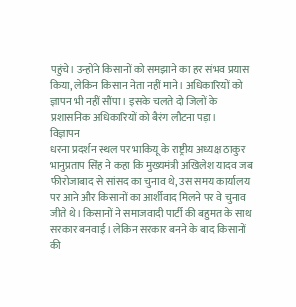पहुंचे। उन्होंने किसानों को समझाने का हर संभव प्रयास किया, लेकिन किसान नेता नहीं माने। अधिकारियों को ज्ञापन भी नहीं सौंपा। इसके चलते दो जिलों के प्रशासनिक अधिकारियों को बैरंग लौटना पड़ा।
विज्ञापन
धरना प्रदर्शन स्थल पर भाकियू के राष्ट्रीय अध्यक्ष ठाकुर भानुप्रताप सिंह ने कहा कि मुख्यमंत्री अखिलेश यादव जब फीरोजाबाद से सांसद का चुनाव थे, उस समय कार्यालय पर आने और किसानों का आर्शीवाद मिलने पर वे चुनाव जीते थे। किसानों ने समाजवादी पार्टी की बहुमत के साथ सरकार बनवाई। लेकिन सरकार बनने के बाद किसानों की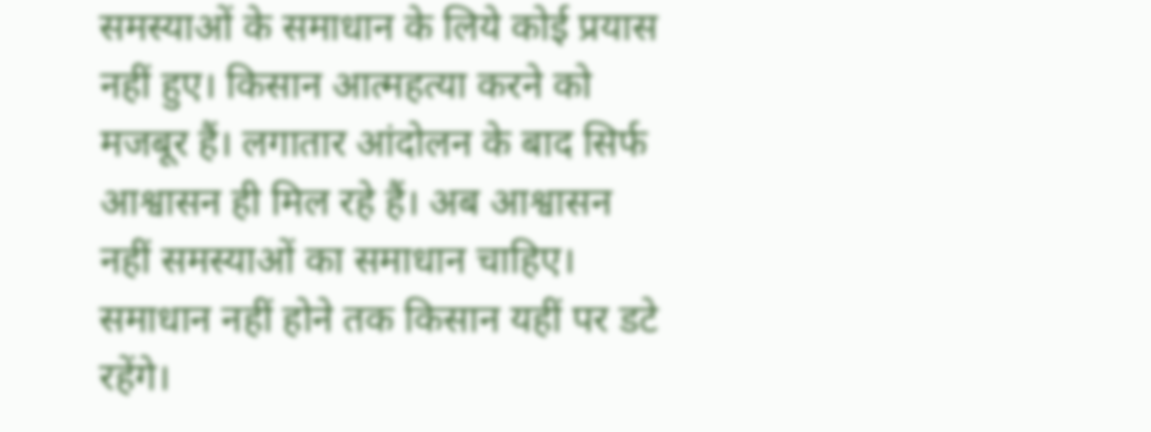समस्याओं के समाधान के लिये कोई प्रयास नहीं हुए। किसान आत्महत्या करने को मजबूर हैं। लगातार आंदोलन के बाद सिर्फ आश्वासन ही मिल रहे हैं। अब आश्वासन नहीं समस्याओं का समाधान चाहिए। समाधान नहीं होने तक किसान यहीं पर डटे रहेंगे।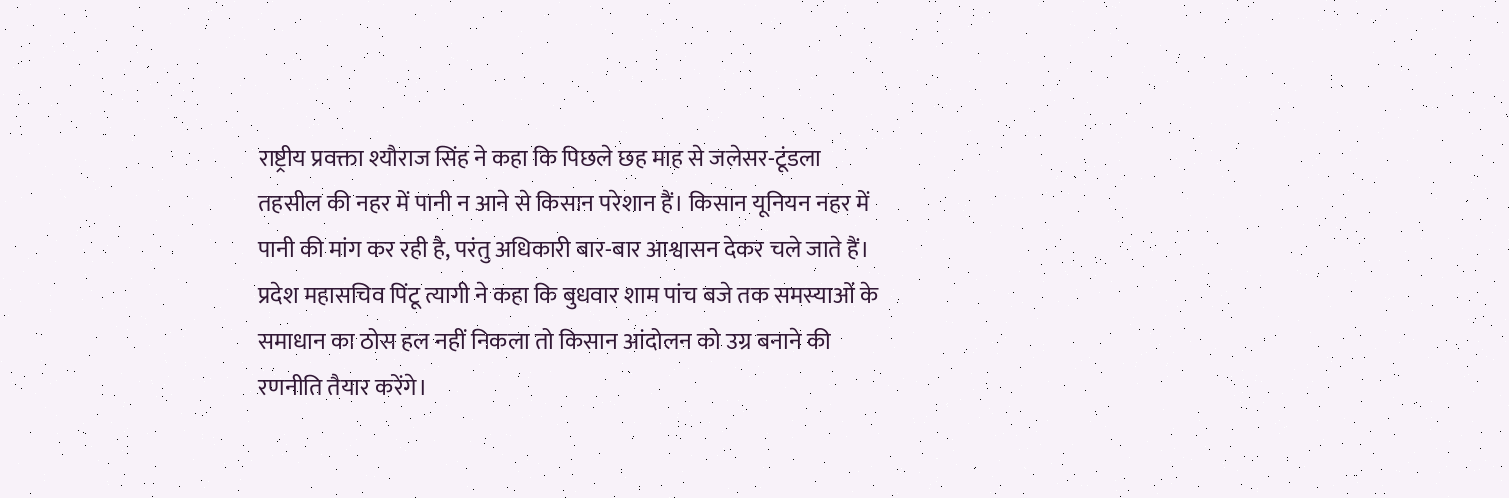राष्ट्रीय प्रवक्ता श्यौराज सिंह ने कहा कि पिछले छह माह से जलेसर-टूंडला तहसील की नहर में पानी न आने से किसान परेशान हैं। किसान यूनियन नहर में पानी की मांग कर रही है, परंतु अधिकारी बार-बार आश्वासन देकर चले जाते हैं। प्रदेश महासचिव पिंटू त्यागी ने कहा कि बुधवार शाम पांच बजे तक समस्याओं के समाधान का ठोस हल नहीं निकला तो किसान आंदोलन को उग्र बनाने की रणनीति तैयार करेंगे।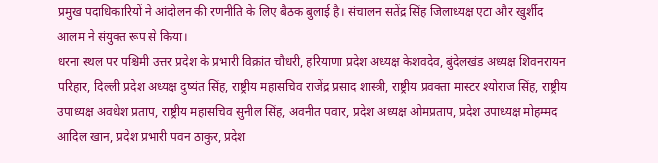प्रमुख पदाधिकारियों ने आंदोलन की रणनीति के लिए बैठक बुलाई है। संचालन सतेंद्र सिंह जिलाध्यक्ष एटा और खुर्शीद आलम ने संयुक्त रूप से किया।
धरना स्थल पर पश्चिमी उत्तर प्रदेश के प्रभारी विक्रांत चौधरी, हरियाणा प्रदेश अध्यक्ष केशवदेव, बुंदेलखंड अध्यक्ष शिवनरायन परिहार, दिल्ली प्रदेश अध्यक्ष दुष्यंत सिंह, राष्ट्रीय महासचिव राजेंद्र प्रसाद शास्त्री, राष्ट्रीय प्रवक्ता मास्टर श्योराज सिंह, राष्ट्रीय उपाध्यक्ष अवधेश प्रताप, राष्ट्रीय महासचिव सुनील सिंह, अवनीत पवार, प्रदेश अध्यक्ष ओमप्रताप, प्रदेश उपाध्यक्ष मोहम्मद आदिल खान, प्रदेश प्रभारी पवन ठाकुर, प्रदेश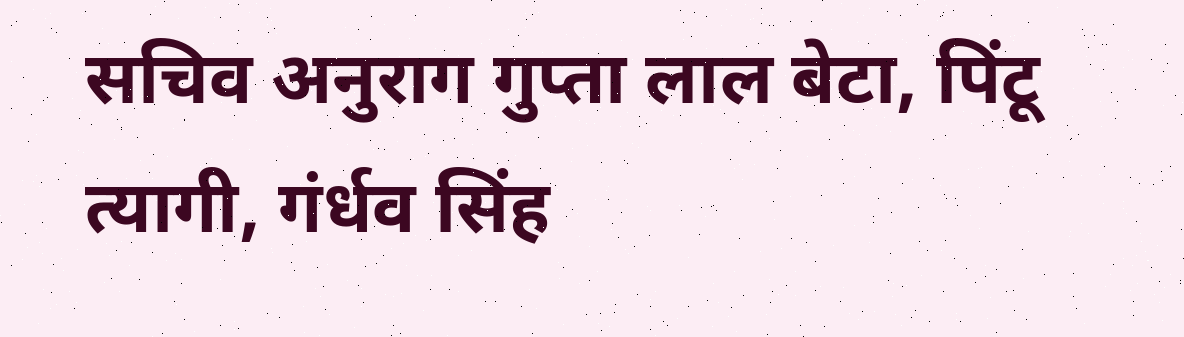सचिव अनुराग गुप्ता लाल बेटा, पिंटू त्यागी, गंर्धव सिंह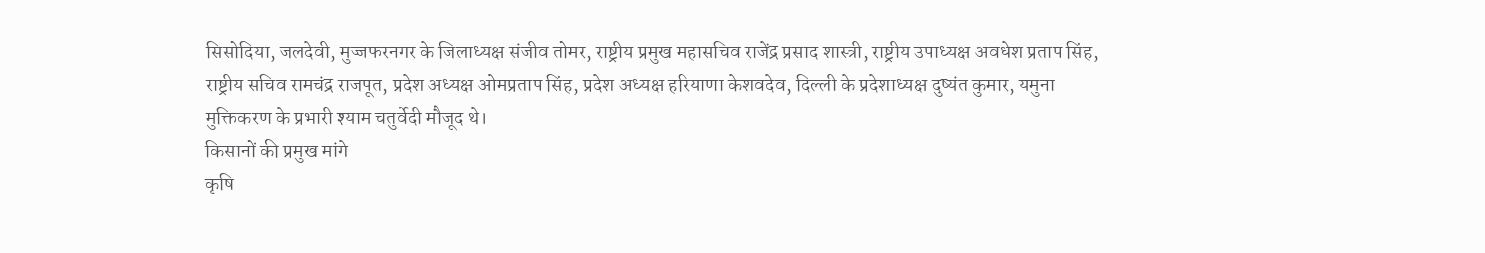सिसोदिया, जलदेवी, मुज्जफरनगर के जिलाध्यक्ष संजीव तोमर, राष्ट्रीय प्रमुख महासचिव राजेंद्र प्रसाद शास्त्री, राष्ट्रीय उपाध्यक्ष अवधेश प्रताप सिंह, राष्ट्रीय सचिव रामचंद्र राजपूत, प्रदेश अध्यक्ष ओमप्रताप सिंह, प्रदेश अध्यक्ष हरियाणा केशवदेव, दिल्ली के प्रदेशाध्यक्ष दुष्यंत कुमार, यमुना मुक्तिकरण के प्रभारी श्याम चतुर्वेदी मौजूद थे।
किसानों की प्रमुख मांगे
कृषि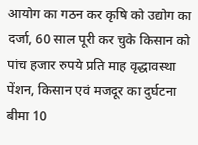आयोग का गठन कर कृषि को उद्योग का दर्जा, 60 साल पूरी कर चुके किसान को पांच हजार रुपये प्रति माह वृद्धावस्था पेंशन, किसान एवं मजदूर का दुर्घटना बीमा 10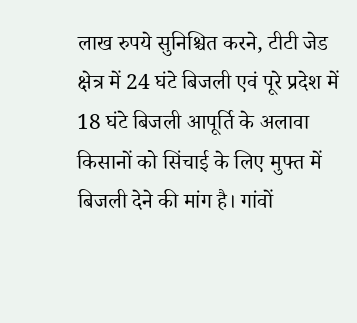लाख रुपये सुनिश्चित करने, टीटी जेड क्षेत्र में 24 घंटे बिजली एवं पूरे प्रदेश में 18 घंटे बिजली आपूर्ति के अलावा किसानों को सिंचाई के लिए मुफ्त में बिजली देने की मांग है। गांवों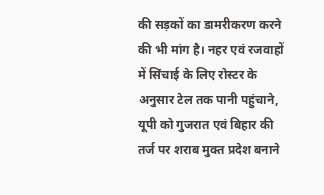की सड़कों का डामरीकरण करने की भी मांग है। नहर एवं रजवाहों में सिंचाई के लिए रोस्टर के अनुसार टेल तक पानी पहुंचाने, यूपी को गुजरात एवं बिहार की तर्ज पर शराब मुक्त प्रदेश बनाने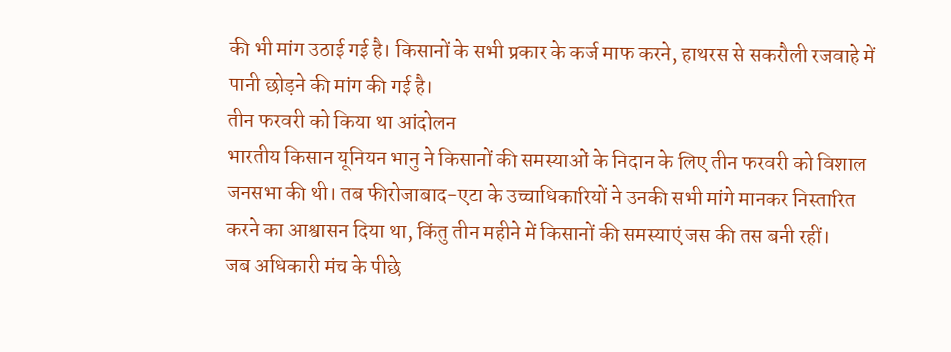की भी मांग उठाई गई है। किसानों के सभी प्रकार के कर्ज माफ करने, हाथरस से सकरौली रजवाहे में पानी छोड़ने की मांग की गई है।
तीन फरवरी को किया था आंदोलन
भारतीय किसान यूनियन भानु ने किसानों की समस्याओं के निदान के लिए तीन फरवरी को विशाल जनसभा की थी। तब फीरोजाबाद-एटा के उच्चाधिकारियों ने उनकी सभी मांगे मानकर निस्तारित करने का आश्वासन दिया था, किंतु तीन महीने में किसानों की समस्याएं जस की तस बनी रहीं।
जब अधिकारी मंच के पीछे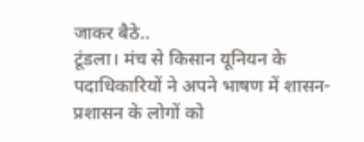जाकर बैठे..
टूंडला। मंच से किसान यूनियन के पदाधिकारियों ने अपने भाषण में शासन-प्रशासन के लोगों को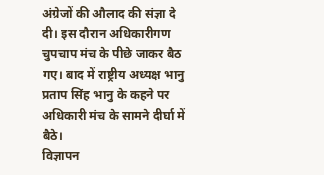अंग्रेजों की औलाद की संज्ञा दे दी। इस दौरान अधिकारीगण चुपचाप मंच के पीछे जाकर बैठ गए। बाद में राष्ट्रीय अध्यक्ष भानु प्रताप सिंह भानु के कहने पर अधिकारी मंच के सामने दीर्घा में बैठे।
विज्ञापन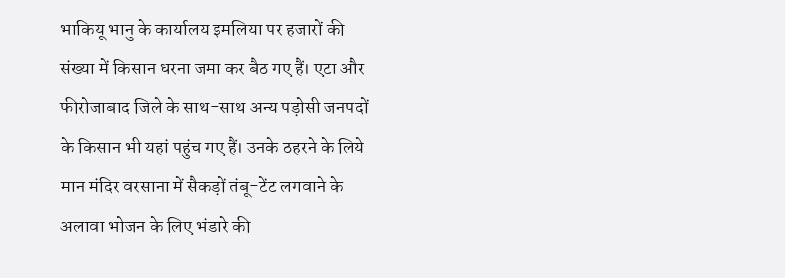भाकियू भानु के कार्यालय इमलिया पर हजारों की संख्या में किसान धरना जमा कर बैठ गए हैं। एटा और फीरोजाबाद जिले के साथ-साथ अन्य पड़ोसी जनपदों के किसान भी यहां पहुंच गए हैं। उनके ठहरने के लिये मान मंदिर वरसाना में सैकड़ों तंबू-टेंट लगवाने के अलावा भोजन के लिए भंडारे की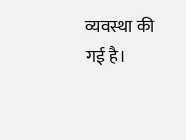व्यवस्था की गई है।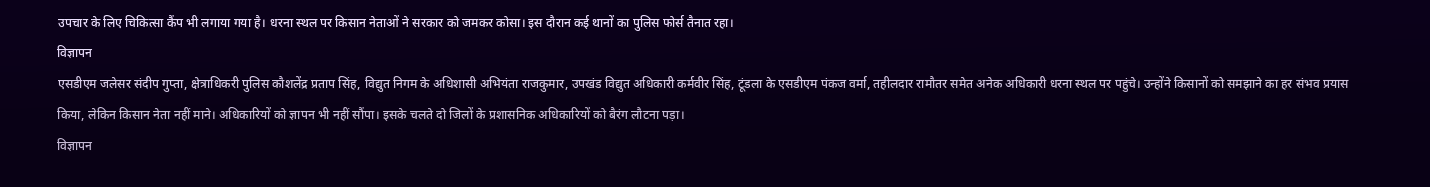उपचार के लिए चिकित्सा कैंप भी लगाया गया है। धरना स्थल पर किसान नेताओं ने सरकार को जमकर कोसा। इस दौरान कई थानों का पुलिस फोर्स तैनात रहा।
विज्ञापन
एसडीएम जलेसर संदीप गुप्ता, क्षेत्राधिकरी पुलिस कौशलेंद्र प्रताप सिंह, विद्युत निगम के अधिशासी अभियंता राजकुमार, उपखंड विद्युत अधिकारी कर्मवीर सिंह, टूंडला के एसडीएम पंकज वर्मा, तहीलदार रामौतर समेत अनेक अधिकारी धरना स्थल पर पहुंचे। उन्होंने किसानों को समझाने का हर संभव प्रयास किया, लेकिन किसान नेता नहीं माने। अधिकारियों को ज्ञापन भी नहीं सौंपा। इसके चलते दो जिलों के प्रशासनिक अधिकारियों को बैरंग लौटना पड़ा।
विज्ञापन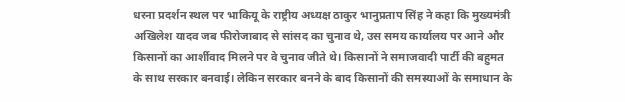धरना प्रदर्शन स्थल पर भाकियू के राष्ट्रीय अध्यक्ष ठाकुर भानुप्रताप सिंह ने कहा कि मुख्यमंत्री अखिलेश यादव जब फीरोजाबाद से सांसद का चुनाव थे, उस समय कार्यालय पर आने और किसानों का आर्शीवाद मिलने पर वे चुनाव जीते थे। किसानों ने समाजवादी पार्टी की बहुमत के साथ सरकार बनवाई। लेकिन सरकार बनने के बाद किसानों की समस्याओं के समाधान के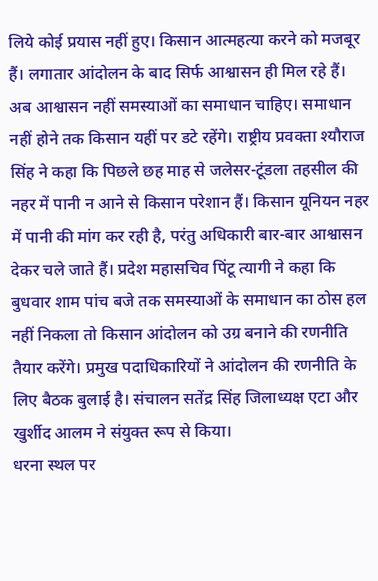लिये कोई प्रयास नहीं हुए। किसान आत्महत्या करने को मजबूर हैं। लगातार आंदोलन के बाद सिर्फ आश्वासन ही मिल रहे हैं। अब आश्वासन नहीं समस्याओं का समाधान चाहिए। समाधान नहीं होने तक किसान यहीं पर डटे रहेंगे। राष्ट्रीय प्रवक्ता श्यौराज सिंह ने कहा कि पिछले छह माह से जलेसर-टूंडला तहसील की नहर में पानी न आने से किसान परेशान हैं। किसान यूनियन नहर में पानी की मांग कर रही है, परंतु अधिकारी बार-बार आश्वासन देकर चले जाते हैं। प्रदेश महासचिव पिंटू त्यागी ने कहा कि बुधवार शाम पांच बजे तक समस्याओं के समाधान का ठोस हल नहीं निकला तो किसान आंदोलन को उग्र बनाने की रणनीति तैयार करेंगे। प्रमुख पदाधिकारियों ने आंदोलन की रणनीति के लिए बैठक बुलाई है। संचालन सतेंद्र सिंह जिलाध्यक्ष एटा और खुर्शीद आलम ने संयुक्त रूप से किया।
धरना स्थल पर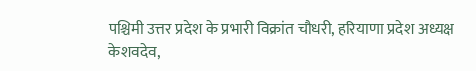पश्चिमी उत्तर प्रदेश के प्रभारी विक्रांत चौधरी, हरियाणा प्रदेश अध्यक्ष केशवदेव,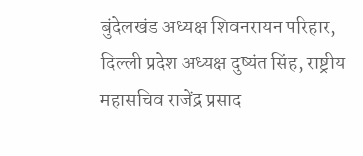बुंदेलखंड अध्यक्ष शिवनरायन परिहार, दिल्ली प्रदेश अध्यक्ष दुष्यंत सिंह, राष्ट्रीय महासचिव राजेंद्र प्रसाद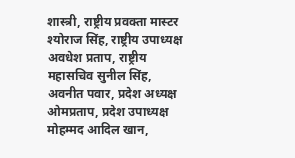शास्त्री, राष्ट्रीय प्रवक्ता मास्टर श्योराज सिंह, राष्ट्रीय उपाध्यक्ष अवधेश प्रताप, राष्ट्रीय महासचिव सुनील सिंह, अवनीत पवार, प्रदेश अध्यक्ष ओमप्रताप, प्रदेश उपाध्यक्ष मोहम्मद आदिल खान,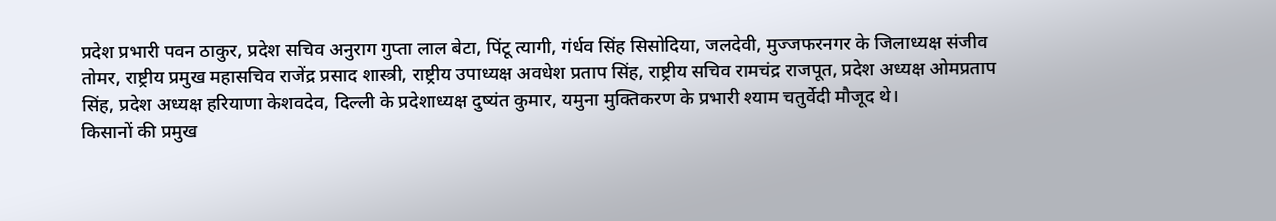प्रदेश प्रभारी पवन ठाकुर, प्रदेश सचिव अनुराग गुप्ता लाल बेटा, पिंटू त्यागी, गंर्धव सिंह सिसोदिया, जलदेवी, मुज्जफरनगर के जिलाध्यक्ष संजीव तोमर, राष्ट्रीय प्रमुख महासचिव राजेंद्र प्रसाद शास्त्री, राष्ट्रीय उपाध्यक्ष अवधेश प्रताप सिंह, राष्ट्रीय सचिव रामचंद्र राजपूत, प्रदेश अध्यक्ष ओमप्रताप सिंह, प्रदेश अध्यक्ष हरियाणा केशवदेव, दिल्ली के प्रदेशाध्यक्ष दुष्यंत कुमार, यमुना मुक्तिकरण के प्रभारी श्याम चतुर्वेदी मौजूद थे।
किसानों की प्रमुख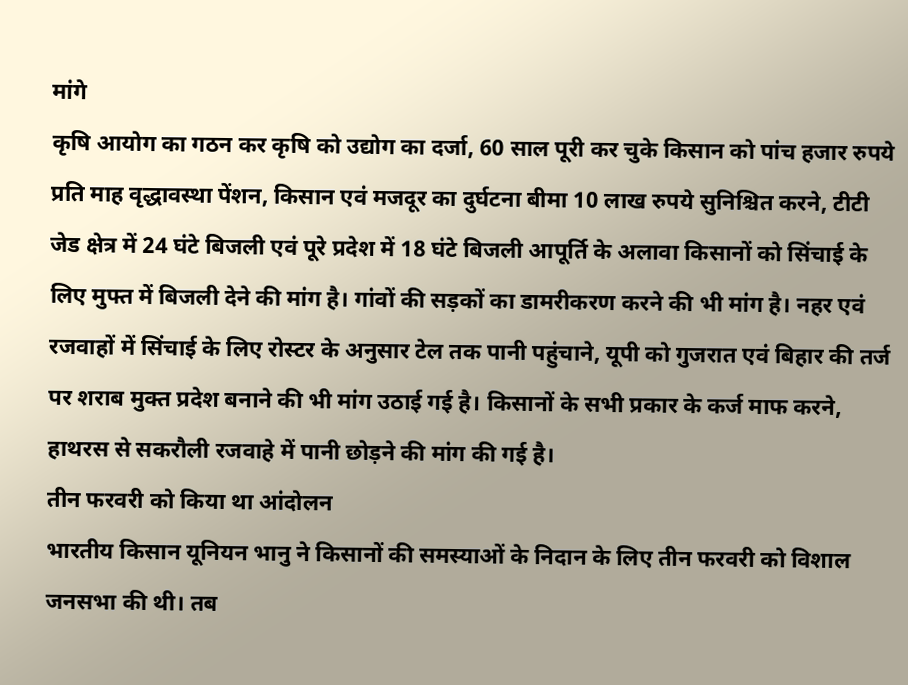मांगे
कृषि आयोग का गठन कर कृषि को उद्योग का दर्जा, 60 साल पूरी कर चुके किसान को पांच हजार रुपये प्रति माह वृद्धावस्था पेंशन, किसान एवं मजदूर का दुर्घटना बीमा 10 लाख रुपये सुनिश्चित करने, टीटी जेड क्षेत्र में 24 घंटे बिजली एवं पूरे प्रदेश में 18 घंटे बिजली आपूर्ति के अलावा किसानों को सिंचाई के लिए मुफ्त में बिजली देने की मांग है। गांवों की सड़कों का डामरीकरण करने की भी मांग है। नहर एवं रजवाहों में सिंचाई के लिए रोस्टर के अनुसार टेल तक पानी पहुंचाने, यूपी को गुजरात एवं बिहार की तर्ज पर शराब मुक्त प्रदेश बनाने की भी मांग उठाई गई है। किसानों के सभी प्रकार के कर्ज माफ करने, हाथरस से सकरौली रजवाहे में पानी छोड़ने की मांग की गई है।
तीन फरवरी को किया था आंदोलन
भारतीय किसान यूनियन भानु ने किसानों की समस्याओं के निदान के लिए तीन फरवरी को विशाल जनसभा की थी। तब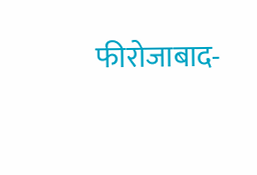फीरोजाबाद-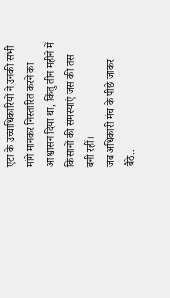एटा के उच्चाधिकारियों ने उनकी सभी मांगे मानकर निस्तारित करने का आश्वासन दिया था, किंतु तीन महीने में किसानों की समस्याएं जस की तस बनी रहीं।
जब अधिकारी मंच के पीछे जाकर बैठे..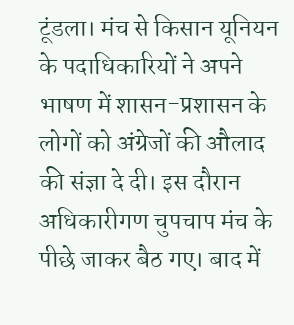टूंडला। मंच से किसान यूनियन के पदाधिकारियों ने अपने भाषण में शासन-प्रशासन के लोगों को अंग्रेजों की औलाद की संज्ञा दे दी। इस दौरान अधिकारीगण चुपचाप मंच के पीछे जाकर बैठ गए। बाद में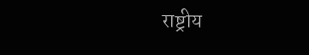राष्ट्रीय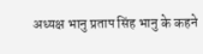अध्यक्ष भानु प्रताप सिंह भानु के कहने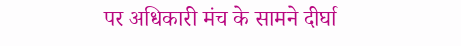पर अधिकारी मंच के सामने दीर्घा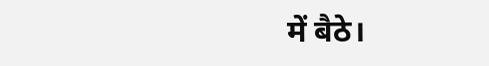में बैठे।